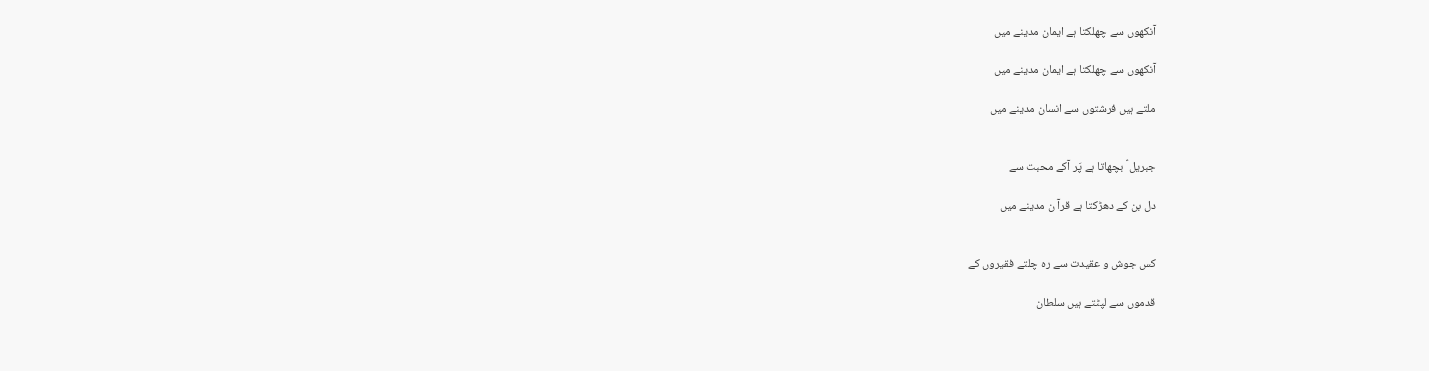آنکھوں سے چھلکتا ہے ایمان مدینے میں

آنکھوں سے چھلکتا ہے ایمان مدینے میں

ملتے ہیں فرشتوں سے انسان مدینے میں


جبریل ؑ بچھاتا ہے پَر آکے محبت سے

دل بن کے دھڑکتا ہے قرآ ن مدینے میں


کس جوش و عقیدت سے رہ چلتے فقیروں کے

قدموں سے لپٹتے ہیں سلطان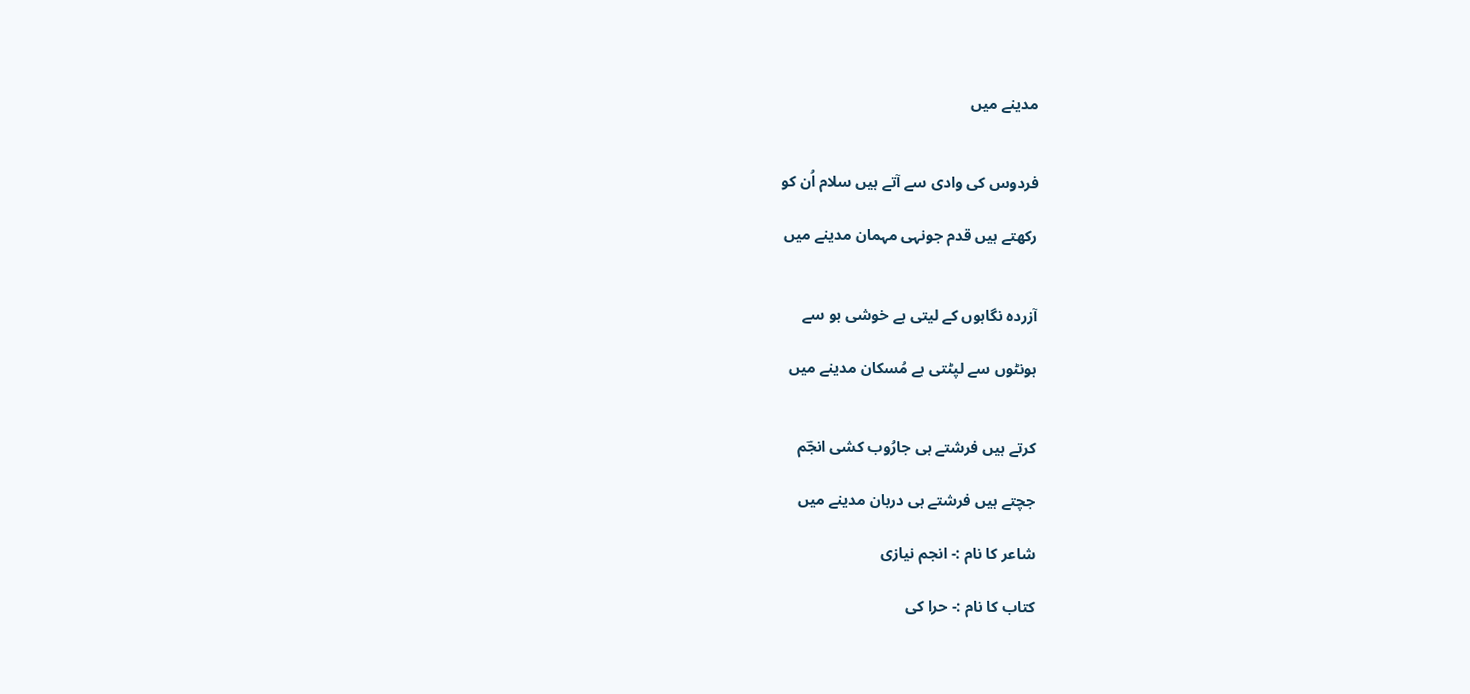مدینے میں


فردوس کی وادی سے آتے ہیں سلام اُن کو

رکھتے ہیں قدم جونہی مہمان مدینے میں


آزردہ نگاہوں کے لیتی ہے خوشی بو سے

ہونٹوں سے لپٹتی ہے مُسکان مدینے میں


کرتے ہیں فرشتے ہی جارُوب کشی انجؔم

جچتے ہیں فرشتے ہی دربان مدینے میں

شاعر کا نام :- انجم نیازی

کتاب کا نام :- حرا کی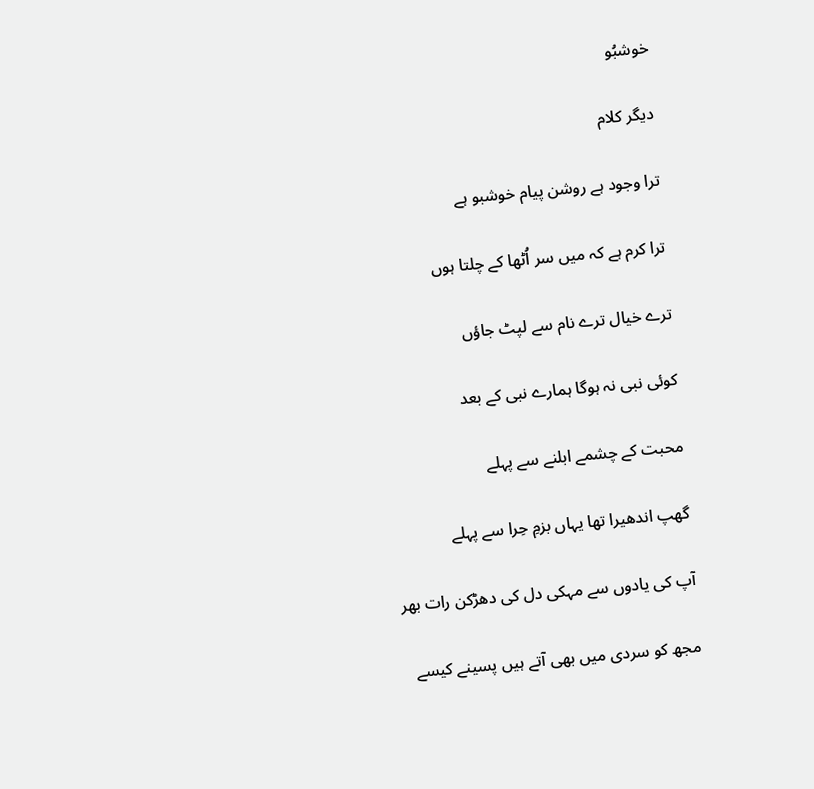خوشبُو

دیگر کلام

ترا وجود ہے روشن پیام خوشبو ہے

ترا کرم ہے کہ میں سر اُٹھا کے چلتا ہوں

ترے خیال ترے نام سے لپٹ جاؤں

کوئی نبی نہ ہوگا ہمارے نبی کے بعد

محبت کے چشمے ابلنے سے پہلے

گھپ اندھیرا تھا یہاں بزمِ حِرا سے پہلے

آپ کی یادوں سے مہکی دل کی دھڑکن رات بھر

مجھ کو سردی میں بھی آتے ہیں پسینے کیسے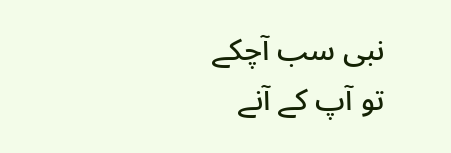نبی سب آچکے تو آپ کے آنے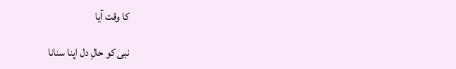کا وقت آیا

نبی کو حالِ دل اپنا سنانا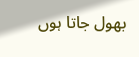بھول جاتا ہوں